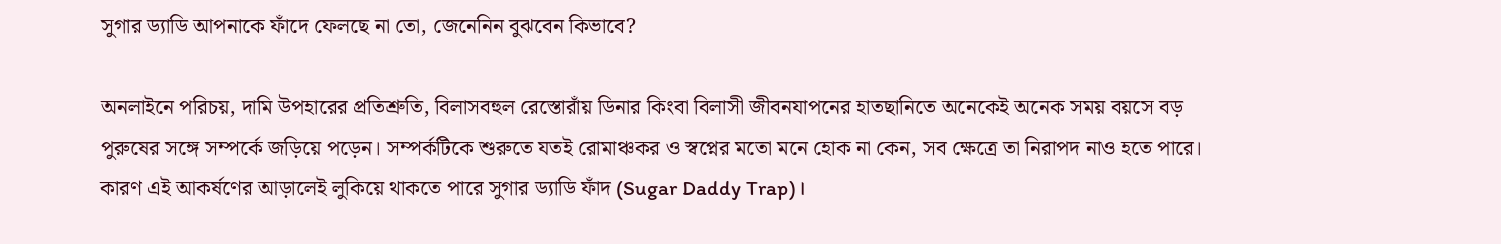সুগার ড্যাডি আপনাকে ফাঁদে ফেলছে না তো, জেনেনিন বুঝবেন কিভাবে?

অনলাইনে পরিচয়, দামি উপহারের প্রতিশ্রুতি, বিলাসবহুল রেস্তোরাঁয় ডিনার কিংবা বিলাসী জীবনযাপনের হাতছানিতে অনেকেই অনেক সময় বয়সে বড় পুরুষের সঙ্গে সম্পর্কে জড়িয়ে পড়েন। সম্পর্কটিকে শুরুতে যতই রোমাঞ্চকর ও স্বপ্নের মতো মনে হোক না কেন, সব ক্ষেত্রে তা নিরাপদ নাও হতে পারে। কারণ এই আকর্ষণের আড়ালেই লুকিয়ে থাকতে পারে সুগার ড্যাডি ফাঁদ (Sugar Daddy Trap)।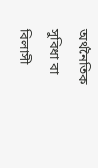অর্থনৈতিক সুবিধা বা বিলাসী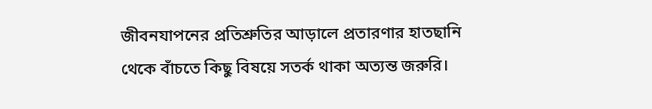জীবনযাপনের প্রতিশ্রুতির আড়ালে প্রতারণার হাতছানি থেকে বাঁচতে কিছু বিষয়ে সতর্ক থাকা অত্যন্ত জরুরি।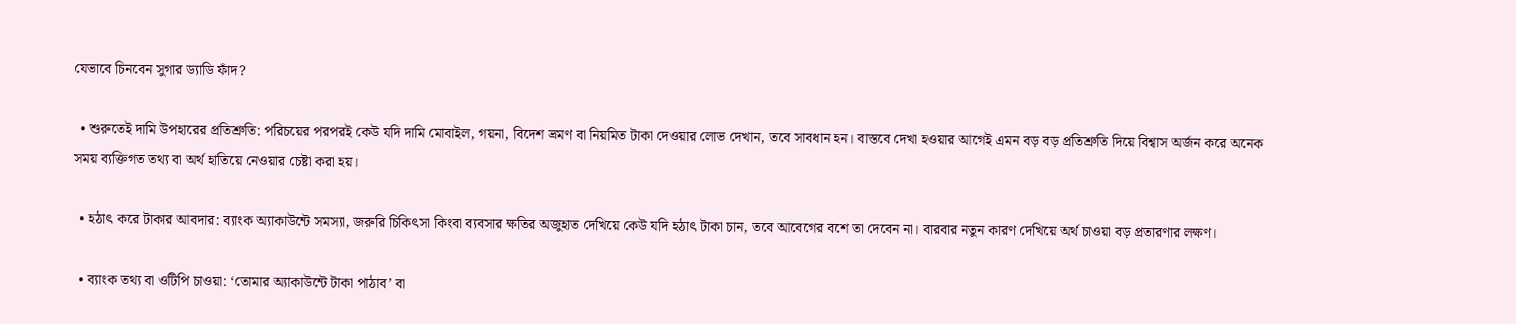যেভাবে চিনবেন সুগার ড্যাডি ফাঁদ?

  • শুরুতেই দামি উপহারের প্রতিশ্রুতি: পরিচয়ের পরপরই কেউ যদি দামি মোবাইল, গয়না, বিদেশ ভ্রমণ বা নিয়মিত টাকা দেওয়ার লোভ দেখান, তবে সাবধান হন। বাস্তবে দেখা হওয়ার আগেই এমন বড় বড় প্রতিশ্রুতি দিয়ে বিশ্বাস অর্জন করে অনেক সময় ব্যক্তিগত তথ্য বা অর্থ হাতিয়ে নেওয়ার চেষ্টা করা হয়।

  • হঠাৎ করে টাকার আবদার: ব্যাংক অ্যাকাউন্টে সমস্যা, জরুরি চিকিৎসা কিংবা ব্যবসার ক্ষতির অজুহাত দেখিয়ে কেউ যদি হঠাৎ টাকা চান, তবে আবেগের বশে তা দেবেন না। বারবার নতুন কারণ দেখিয়ে অর্থ চাওয়া বড় প্রতারণার লক্ষণ।

  • ব্যাংক তথ্য বা ওটিপি চাওয়া: ‘তোমার অ্যাকাউন্টে টাকা পাঠাব’ বা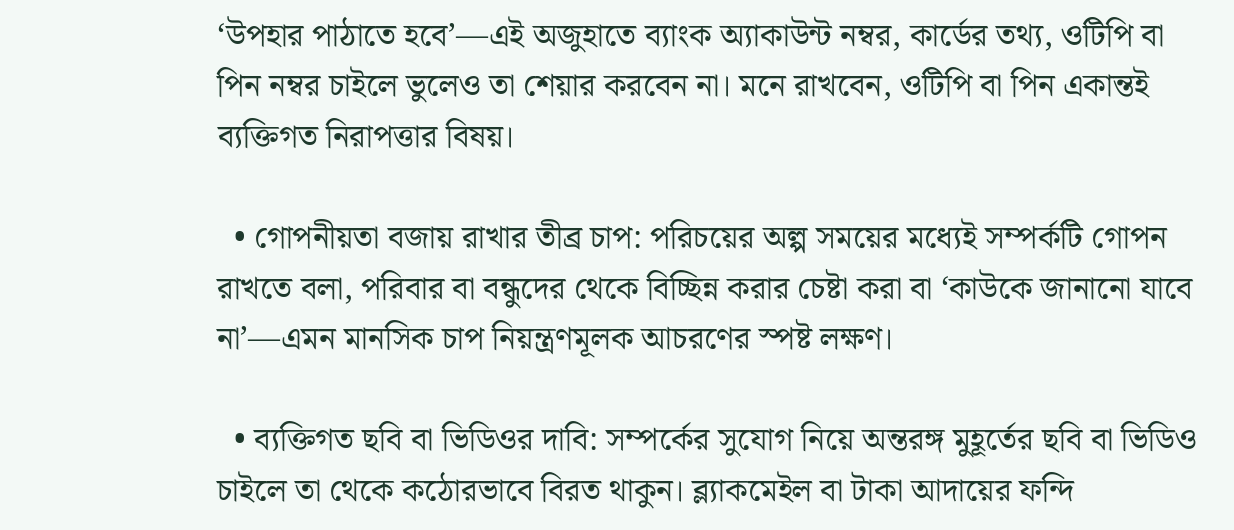‘উপহার পাঠাতে হবে’—এই অজুহাতে ব্যাংক অ্যাকাউন্ট নম্বর, কার্ডের তথ্য, ওটিপি বা পিন নম্বর চাইলে ভুলেও তা শেয়ার করবেন না। মনে রাখবেন, ওটিপি বা পিন একান্তই ব্যক্তিগত নিরাপত্তার বিষয়।

  • গোপনীয়তা বজায় রাখার তীব্র চাপ: পরিচয়ের অল্প সময়ের মধ্যেই সম্পর্কটি গোপন রাখতে বলা, পরিবার বা বন্ধুদের থেকে বিচ্ছিন্ন করার চেষ্টা করা বা ‘কাউকে জানানো যাবে না’—এমন মানসিক চাপ নিয়ন্ত্রণমূলক আচরণের স্পষ্ট লক্ষণ।

  • ব্যক্তিগত ছবি বা ভিডিওর দাবি: সম্পর্কের সুযোগ নিয়ে অন্তরঙ্গ মুহূর্তের ছবি বা ভিডিও চাইলে তা থেকে কঠোরভাবে বিরত থাকুন। ব্ল্যাকমেইল বা টাকা আদায়ের ফন্দি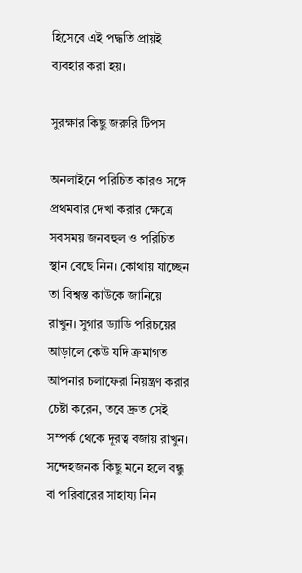হিসেবে এই পদ্ধতি প্রায়ই ব্যবহার করা হয়।

সুরক্ষার কিছু জরুরি টিপস

অনলাইনে পরিচিত কারও সঙ্গে প্রথমবার দেখা করার ক্ষেত্রে সবসময় জনবহুল ও পরিচিত স্থান বেছে নিন। কোথায় যাচ্ছেন তা বিশ্বস্ত কাউকে জানিয়ে রাখুন। সুগার ড্যাডি পরিচয়ের আড়ালে কেউ যদি ক্রমাগত আপনার চলাফেরা নিয়ন্ত্রণ করার চেষ্টা করেন, তবে দ্রুত সেই সম্পর্ক থেকে দূরত্ব বজায় রাখুন। সন্দেহজনক কিছু মনে হলে বন্ধু বা পরিবারের সাহায্য নিন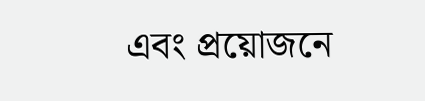এবং প্রয়োজনে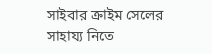সাইবার ক্রাইম সেলের সাহায্য নিতে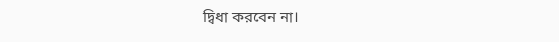দ্বিধা করবেন না।